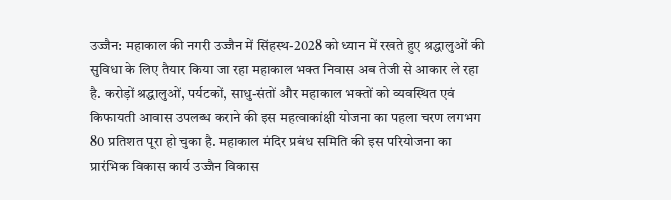उज्जैन: महाकाल की नगरी उज्जैन में सिंहस्थ-2028 को ध्यान में रखते हुए श्रद्धालुओं की सुविधा के लिए तैयार किया जा रहा महाकाल भक्त निवास अब तेजी से आकार ले रहा है. करोड़ों श्रद्धालुओं, पर्यटकों, साधु-संतों और महाकाल भक्तों को व्यवस्थित एवं किफायती आवास उपलब्ध कराने की इस महत्वाकांक्षी योजना का पहला चरण लगभग 80 प्रतिशत पूरा हो चुका है. महाकाल मंदिर प्रबंध समिति की इस परियोजना का प्रारंभिक विकास कार्य उज्जैन विकास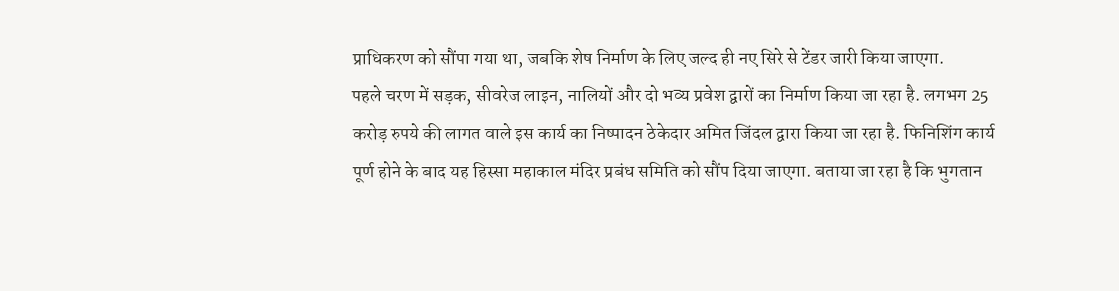प्राधिकरण को सौंपा गया था, जबकि शेष निर्माण के लिए जल्द ही नए सिरे से टेंडर जारी किया जाएगा.
पहले चरण में सड़क, सीवरेज लाइन, नालियों और दो भव्य प्रवेश द्वारों का निर्माण किया जा रहा है. लगभग 25 करोड़ रुपये की लागत वाले इस कार्य का निष्पादन ठेकेदार अमित जिंदल द्वारा किया जा रहा है. फिनिशिंग कार्य पूर्ण होने के बाद यह हिस्सा महाकाल मंदिर प्रबंध समिति को सौंप दिया जाएगा. बताया जा रहा है कि भुगतान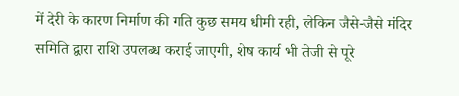में देरी के कारण निर्माण की गति कुछ समय धीमी रही, लेकिन जैसे-जैसे मंदिर समिति द्वारा राशि उपलब्ध कराई जाएगी, शेष कार्य भी तेजी से पूरे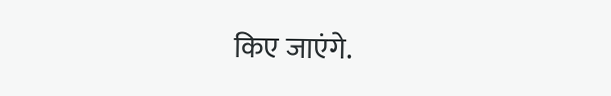किए जाएंगे.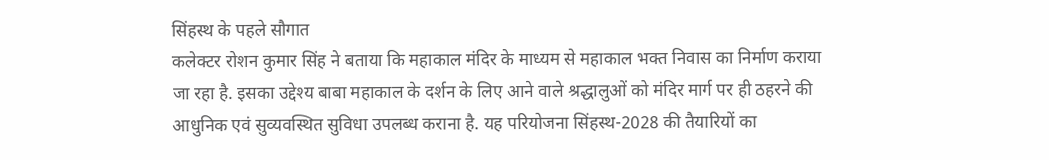सिंहस्थ के पहले सौगात
कलेक्टर रोशन कुमार सिंह ने बताया कि महाकाल मंदिर के माध्यम से महाकाल भक्त निवास का निर्माण कराया जा रहा है. इसका उद्देश्य बाबा महाकाल के दर्शन के लिए आने वाले श्रद्धालुओं को मंदिर मार्ग पर ही ठहरने की आधुनिक एवं सुव्यवस्थित सुविधा उपलब्ध कराना है. यह परियोजना सिंहस्थ-2028 की तैयारियों का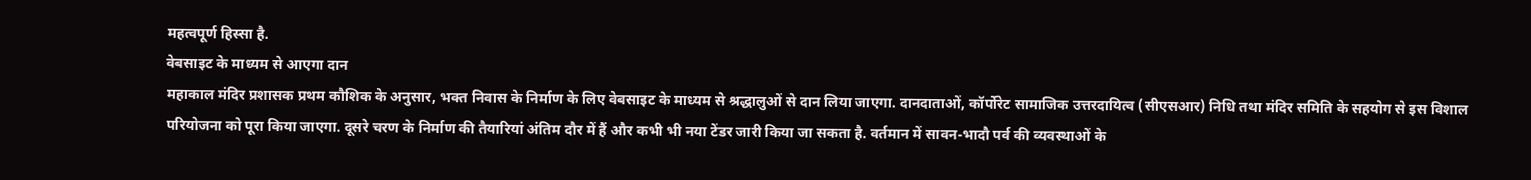महत्वपूर्ण हिस्सा है.
वेबसाइट के माध्यम से आएगा दान
महाकाल मंदिर प्रशासक प्रथम कौशिक के अनुसार, भक्त निवास के निर्माण के लिए वेबसाइट के माध्यम से श्रद्धालुओं से दान लिया जाएगा. दानदाताओं, कॉर्पोरेट सामाजिक उत्तरदायित्व (सीएसआर) निधि तथा मंदिर समिति के सहयोग से इस विशाल परियोजना को पूरा किया जाएगा. दूसरे चरण के निर्माण की तैयारियां अंतिम दौर में हैं और कभी भी नया टेंडर जारी किया जा सकता है. वर्तमान में सावन-भादौ पर्व की व्यवस्थाओं के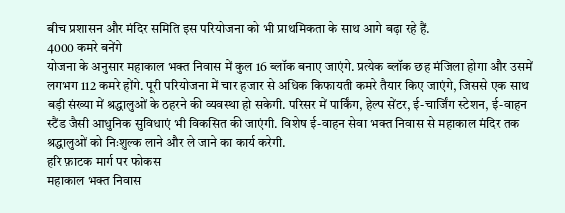बीच प्रशासन और मंदिर समिति इस परियोजना को भी प्राथमिकता के साथ आगे बढ़ा रहे हैं.
4000 कमरे बनेंगे
योजना के अनुसार महाकाल भक्त निवास में कुल 16 ब्लॉक बनाए जाएंगे. प्रत्येक ब्लॉक छह मंजिला होगा और उसमें लगभग 112 कमरे होंगे. पूरी परियोजना में चार हजार से अधिक किफायती कमरे तैयार किए जाएंगे, जिससे एक साथ बड़ी संख्या में श्रद्धालुओं के ठहरने की व्यवस्था हो सकेगी. परिसर में पार्किंग, हेल्प सेंटर, ई-चार्जिंग स्टेशन, ई-वाहन स्टैंड जैसी आधुनिक सुविधाएं भी विकसित की जाएंगी. विशेष ई-वाहन सेवा भक्त निवास से महाकाल मंदिर तक श्रद्धालुओं को निःशुल्क लाने और ले जाने का कार्य करेगी.
हरि फ़ाटक मार्ग पर फोकस
महाकाल भक्त निवास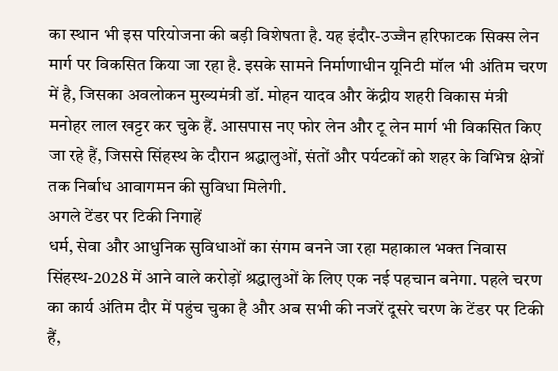का स्थान भी इस परियोजना की बड़ी विशेषता है. यह इंदौर-उज्जैन हरिफाटक सिक्स लेन मार्ग पर विकसित किया जा रहा है. इसके सामने निर्माणाधीन यूनिटी मॉल भी अंतिम चरण में है, जिसका अवलोकन मुख्यमंत्री डॉ. मोहन यादव और केंद्रीय शहरी विकास मंत्री मनोहर लाल खट्टर कर चुके हैं. आसपास नए फोर लेन और टू लेन मार्ग भी विकसित किए जा रहे हैं, जिससे सिंहस्थ के दौरान श्रद्धालुओं, संतों और पर्यटकों को शहर के विभिन्न क्षेत्रों तक निर्बाध आवागमन की सुविधा मिलेगी.
अगले टेंडर पर टिकी निगाहें
धर्म, सेवा और आधुनिक सुविधाओं का संगम बनने जा रहा महाकाल भक्त निवास सिंहस्थ-2028 में आने वाले करोड़ों श्रद्धालुओं के लिए एक नई पहचान बनेगा. पहले चरण का कार्य अंतिम दौर में पहुंच चुका है और अब सभी की नजरें दूसरे चरण के टेंडर पर टिकी हैं,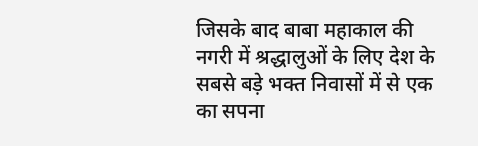जिसके बाद बाबा महाकाल की नगरी में श्रद्धालुओं के लिए देश के सबसे बड़े भक्त निवासों में से एक का सपना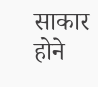साकार होने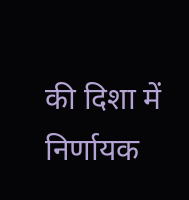की दिशा में निर्णायक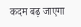कदम बढ़ जाएगा